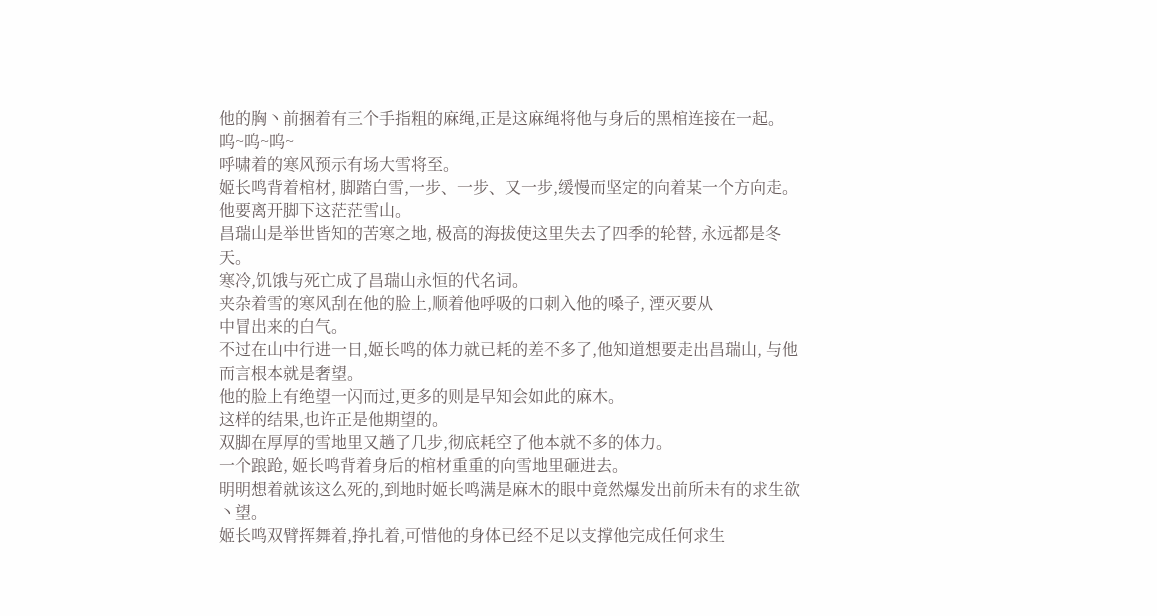他的胸丶前捆着有三个手指粗的麻绳,正是这麻绳将他与身后的黑棺连接在一起。
呜~呜~呜~
呼啸着的寒风预示有场大雪将至。
姬长鸣背着棺材, 脚踏白雪,一步、一步、又一步,缓慢而坚定的向着某一个方向走。
他要离开脚下这茫茫雪山。
昌瑞山是举世皆知的苦寒之地, 极高的海拔使这里失去了四季的轮替, 永远都是冬天。
寒冷,饥饿与死亡成了昌瑞山永恒的代名词。
夹杂着雪的寒风刮在他的脸上,顺着他呼吸的口刺入他的嗓子, 湮灭要从
中冒出来的白气。
不过在山中行进一日,姬长鸣的体力就已耗的差不多了,他知道想要走出昌瑞山, 与他而言根本就是奢望。
他的脸上有绝望一闪而过,更多的则是早知会如此的麻木。
这样的结果,也许正是他期望的。
双脚在厚厚的雪地里又趟了几步,彻底耗空了他本就不多的体力。
一个踉跄, 姬长鸣背着身后的棺材重重的向雪地里砸进去。
明明想着就该这么死的,到地时姬长鸣满是麻木的眼中竟然爆发出前所未有的求生欲丶望。
姬长鸣双臂挥舞着,挣扎着,可惜他的身体已经不足以支撑他完成任何求生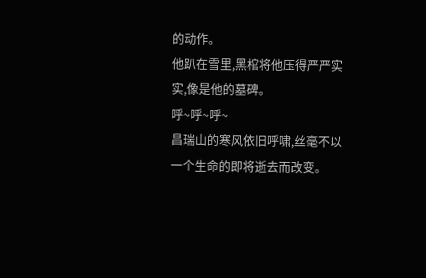的动作。
他趴在雪里,黑棺将他压得严严实实,像是他的墓碑。
呼~呼~呼~
昌瑞山的寒风依旧呼啸,丝毫不以一个生命的即将逝去而改变。